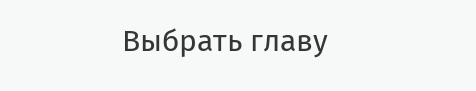Выбрать главу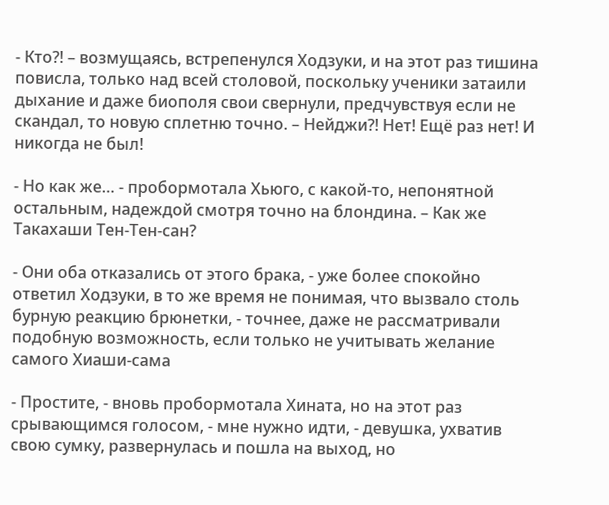- Кто?! – возмущаясь, встрепенулся Ходзуки, и на этот раз тишина повисла, только над всей столовой, поскольку ученики затаили дыхание и даже биополя свои свернули, предчувствуя если не скандал, то новую сплетню точно. – Нейджи?! Нет! Ещё раз нет! И никогда не был!

- Но как же… - пробормотала Хьюго, с какой-то, непонятной остальным, надеждой смотря точно на блондина. – Как же Такахаши Тен-Тен-сан?

- Они оба отказались от этого брака, - уже более спокойно ответил Ходзуки, в то же время не понимая, что вызвало столь бурную реакцию брюнетки, - точнее, даже не рассматривали подобную возможность, если только не учитывать желание самого Хиаши-сама

- Простите, - вновь пробормотала Хината, но на этот раз срывающимся голосом, - мне нужно идти, - девушка, ухватив свою сумку, развернулась и пошла на выход, но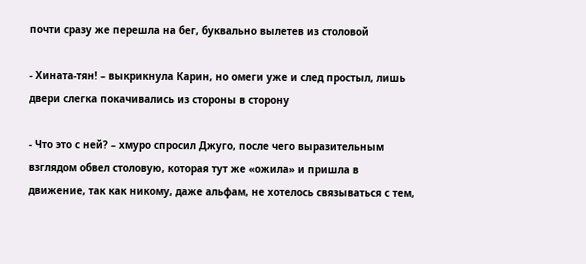почти сразу же перешла на бег, буквально вылетев из столовой

- Хината-тян! – выкрикнула Карин, но омеги уже и след простыл, лишь двери слегка покачивались из стороны в сторону

- Что это с ней? – хмуро спросил Джуго, после чего выразительным взглядом обвел столовую, которая тут же «ожила» и пришла в движение, так как никому, даже альфам, не хотелось связываться с тем,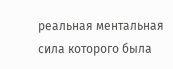реальная ментальная сила которого была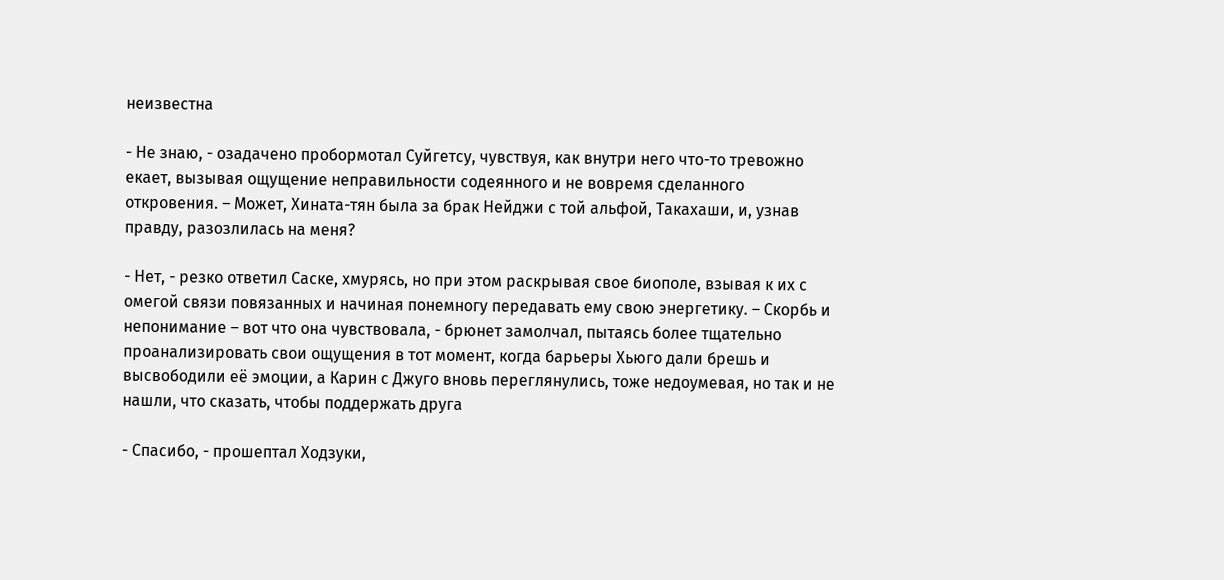неизвестна

- Не знаю, - озадачено пробормотал Суйгетсу, чувствуя, как внутри него что-то тревожно екает, вызывая ощущение неправильности содеянного и не вовремя сделанного откровения. – Может, Хината-тян была за брак Нейджи с той альфой, Такахаши, и, узнав правду, разозлилась на меня?

- Нет, - резко ответил Саске, хмурясь, но при этом раскрывая свое биополе, взывая к их с омегой связи повязанных и начиная понемногу передавать ему свою энергетику. – Скорбь и непонимание – вот что она чувствовала, - брюнет замолчал, пытаясь более тщательно проанализировать свои ощущения в тот момент, когда барьеры Хьюго дали брешь и высвободили её эмоции, а Карин с Джуго вновь переглянулись, тоже недоумевая, но так и не нашли, что сказать, чтобы поддержать друга

- Спасибо, - прошептал Ходзуки,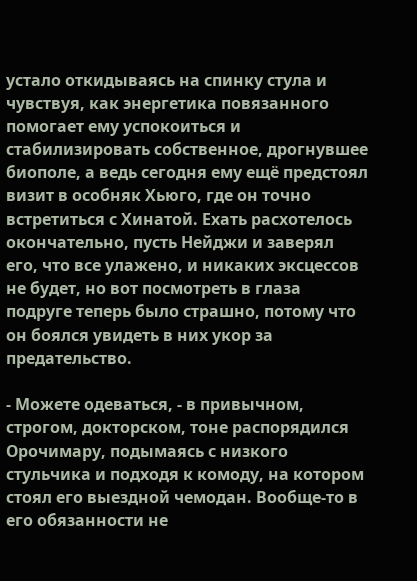устало откидываясь на спинку стула и чувствуя, как энергетика повязанного помогает ему успокоиться и стабилизировать собственное, дрогнувшее биополе, а ведь сегодня ему ещё предстоял визит в особняк Хьюго, где он точно встретиться с Хинатой. Ехать расхотелось окончательно, пусть Нейджи и заверял его, что все улажено, и никаких эксцессов не будет, но вот посмотреть в глаза подруге теперь было страшно, потому что он боялся увидеть в них укор за предательство.

- Можете одеваться, - в привычном, строгом, докторском, тоне распорядился Орочимару, подымаясь с низкого стульчика и подходя к комоду, на котором стоял его выездной чемодан. Вообще-то в его обязанности не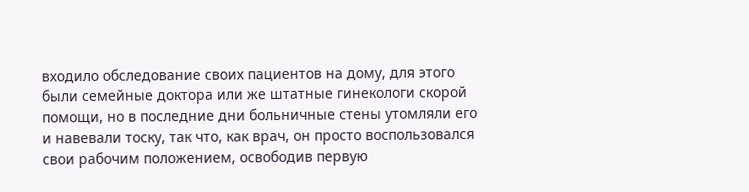входило обследование своих пациентов на дому, для этого были семейные доктора или же штатные гинекологи скорой помощи, но в последние дни больничные стены утомляли его и навевали тоску, так что, как врач, он просто воспользовался свои рабочим положением, освободив первую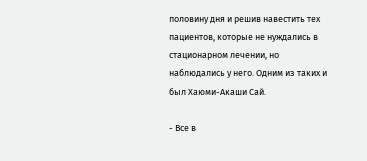половину дня и решив навестить тех пациентов, которые не нуждались в стационарном лечении, но наблюдались у него. Одним из таких и был Хаюми-Акаши Сай.

- Все в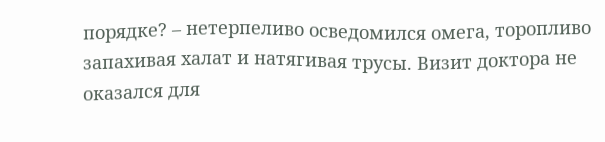порядке? – нетерпеливо осведомился омега, торопливо запахивая халат и натягивая трусы. Визит доктора не оказался для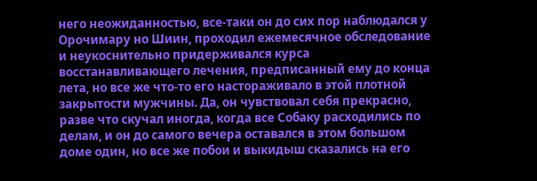него неожиданностью, все-таки он до сих пор наблюдался у Орочимару но Шиин, проходил ежемесячное обследование и неукоснительно придерживался курса восстанавливающего лечения, предписанный ему до конца лета, но все же что-то его настораживало в этой плотной закрытости мужчины. Да, он чувствовал себя прекрасно, разве что скучал иногда, когда все Собаку расходились по делам, и он до самого вечера оставался в этом большом доме один, но все же побои и выкидыш сказались на его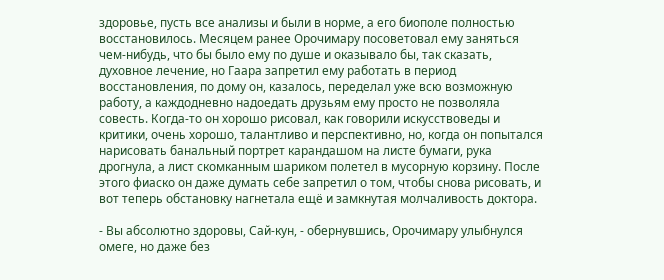здоровье, пусть все анализы и были в норме, а его биополе полностью восстановилось. Месяцем ранее Орочимару посоветовал ему заняться чем-нибудь, что бы было ему по душе и оказывало бы, так сказать, духовное лечение, но Гаара запретил ему работать в период восстановления, по дому он, казалось, переделал уже всю возможную работу, а каждодневно надоедать друзьям ему просто не позволяла совесть. Когда-то он хорошо рисовал, как говорили искусствоведы и критики, очень хорошо, талантливо и перспективно, но, когда он попытался нарисовать банальный портрет карандашом на листе бумаги, рука дрогнула, а лист скомканным шариком полетел в мусорную корзину. После этого фиаско он даже думать себе запретил о том, чтобы снова рисовать, и вот теперь обстановку нагнетала ещё и замкнутая молчаливость доктора.

- Вы абсолютно здоровы, Сай-кун, - обернувшись, Орочимару улыбнулся омеге, но даже без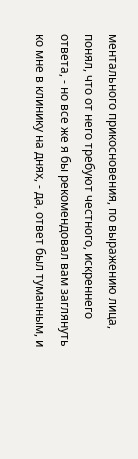ментального прикосновения, по выражению лица, понял, что от него требуют честного, искреннего ответа, - но все же я бы рекомендовал вам заглянуть ко мне в клинику на днях, - да, ответ был туманным, и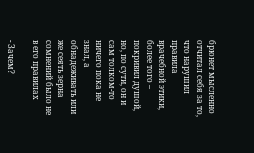брюнет мысленно отчитал себя за то, что нарушил правила врачебной этики, более того – покривил душой, но, по сути, он и сам толком-то ничего пока не знал, а обнадеживать или же сеять зерна сомнений было не в его правилах

- Зачем?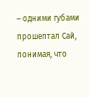– одними губами прошептал Сай, понимая, что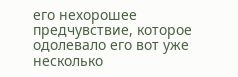его нехорошее предчувствие, которое одолевало его вот уже несколько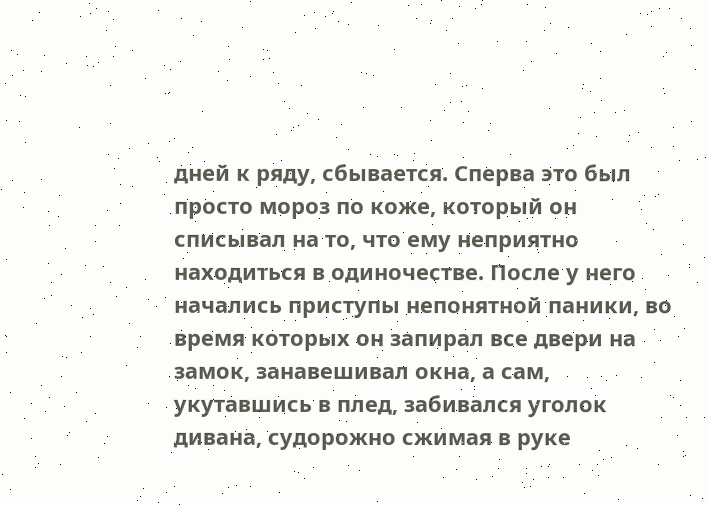дней к ряду, сбывается. Сперва это был просто мороз по коже, который он списывал на то, что ему неприятно находиться в одиночестве. После у него начались приступы непонятной паники, во время которых он запирал все двери на замок, занавешивал окна, а сам, укутавшись в плед, забивался уголок дивана, судорожно сжимая в руке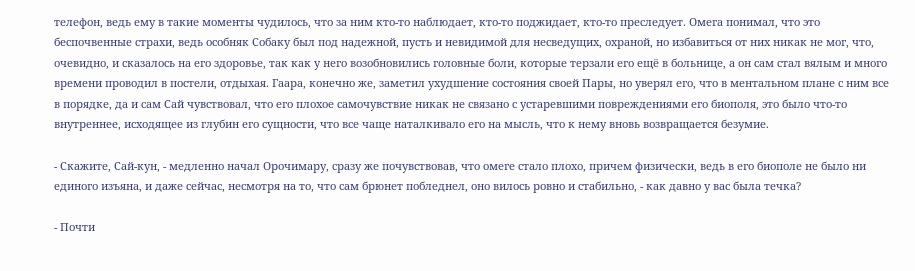телефон, ведь ему в такие моменты чудилось, что за ним кто-то наблюдает, кто-то поджидает, кто-то преследует. Омега понимал, что это беспочвенные страхи, ведь особняк Собаку был под надежной, пусть и невидимой для несведущих, охраной, но избавиться от них никак не мог, что, очевидно, и сказалось на его здоровье, так как у него возобновились головные боли, которые терзали его ещё в больнице, а он сам стал вялым и много времени проводил в постели, отдыхая. Гаара, конечно же, заметил ухудшение состояния своей Пары, но уверял его, что в ментальном плане с ним все в порядке, да и сам Сай чувствовал, что его плохое самочувствие никак не связано с устаревшими повреждениями его биополя, это было что-то внутреннее, исходящее из глубин его сущности, что все чаще наталкивало его на мысль, что к нему вновь возвращается безумие.

- Скажите, Сай-кун, - медленно начал Орочимару, сразу же почувствовав, что омеге стало плохо, причем физически, ведь в его биополе не было ни единого изъяна, и даже сейчас, несмотря на то, что сам брюнет побледнел, оно вилось ровно и стабильно, - как давно у вас была течка?

- Почти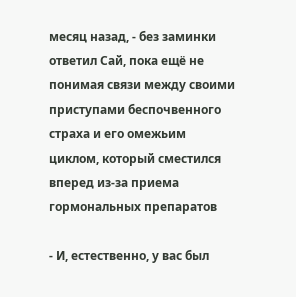месяц назад, - без заминки ответил Сай, пока ещё не понимая связи между своими приступами беспочвенного страха и его омежьим циклом, который сместился вперед из-за приема гормональных препаратов

- И, естественно, у вас был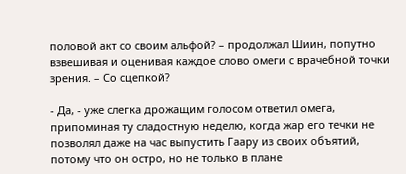половой акт со своим альфой? – продолжал Шиин, попутно взвешивая и оценивая каждое слово омеги с врачебной точки зрения. – Со сцепкой?

- Да, - уже слегка дрожащим голосом ответил омега, припоминая ту сладостную неделю, когда жар его течки не позволял даже на час выпустить Гаару из своих объятий, потому что он остро, но не только в плане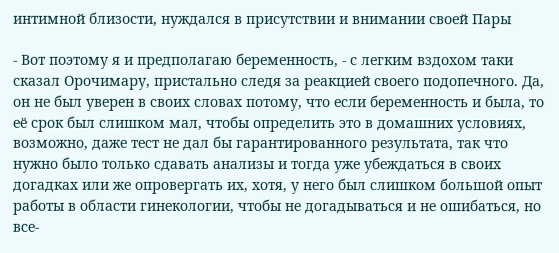интимной близости, нуждался в присутствии и внимании своей Пары

- Вот поэтому я и предполагаю беременность, - с легким вздохом таки сказал Орочимару, пристально следя за реакцией своего подопечного. Да, он не был уверен в своих словах потому, что если беременность и была, то её срок был слишком мал, чтобы определить это в домашних условиях, возможно, даже тест не дал бы гарантированного результата, так что нужно было только сдавать анализы и тогда уже убеждаться в своих догадках или же опровергать их, хотя, у него был слишком большой опыт работы в области гинекологии, чтобы не догадываться и не ошибаться, но все-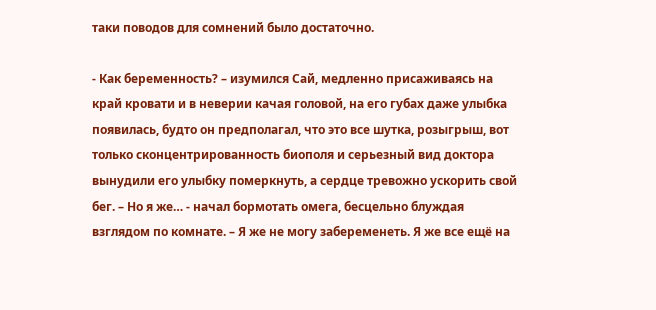таки поводов для сомнений было достаточно.

- Как беременность? – изумился Сай, медленно присаживаясь на край кровати и в неверии качая головой, на его губах даже улыбка появилась, будто он предполагал, что это все шутка, розыгрыш, вот только сконцентрированность биополя и серьезный вид доктора вынудили его улыбку померкнуть, а сердце тревожно ускорить свой бег. – Но я же… - начал бормотать омега, бесцельно блуждая взглядом по комнате. – Я же не могу забеременеть. Я же все ещё на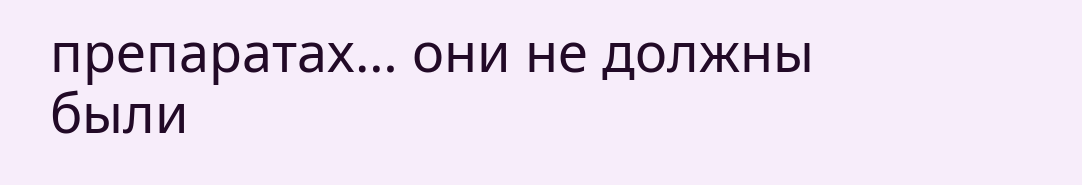препаратах… они не должны были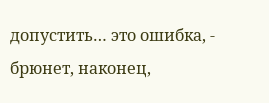допустить… это ошибка, - брюнет, наконец,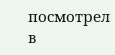посмотрел в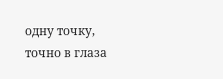одну точку, точно в глаза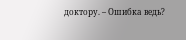доктору. – Ошибка ведь?